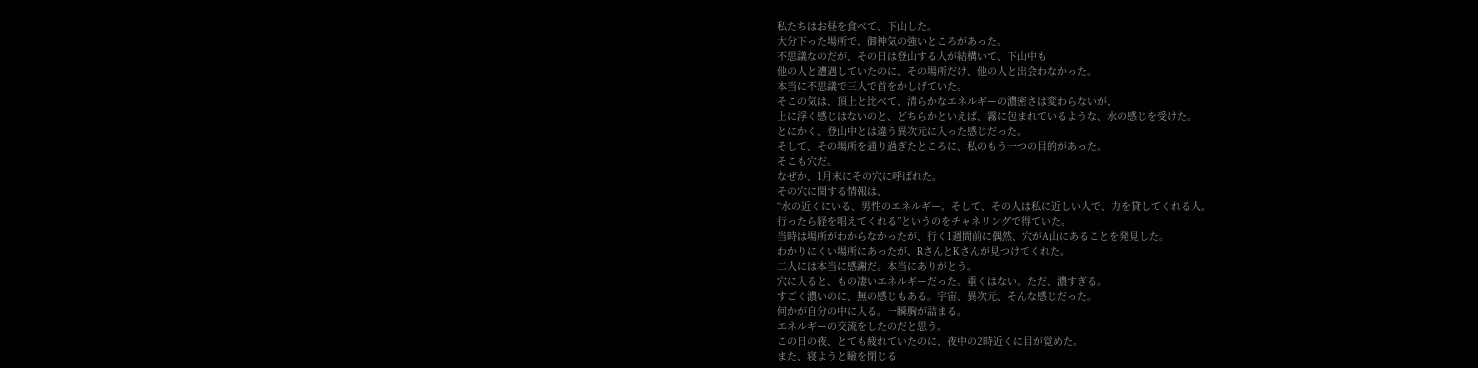私たちはお昼を食べて、下山した。
大分下った場所で、御神気の強いところがあった。
不思議なのだが、その日は登山する人が結構いて、下山中も
他の人と遭遇していたのに、その場所だけ、他の人と出会わなかった。
本当に不思議で三人で首をかしげていた。
そこの気は、頂上と比べて、清らかなエネルギーの濃密さは変わらないが、
上に浮く感じはないのと、どちらかといえば、霧に包まれているような、水の感じを受けた。
とにかく、登山中とは違う異次元に入った感じだった。
そして、その場所を通り過ぎたところに、私のもう一つの目的があった。
そこも穴だ。
なぜか、1月末にその穴に呼ばれた。
その穴に関する情報は、
“水の近くにいる、男性のエネルギー。そして、その人は私に近しい人で、力を貸してくれる人。
行ったら経を唱えてくれる”というのをチャネリングで得ていた。
当時は場所がわからなかったが、行く1週間前に偶然、穴がA山にあることを発見した。
わかりにくい場所にあったが、RさんとKさんが見つけてくれた。
二人には本当に感謝だ。本当にありがとう。
穴に入ると、もの凄いエネルギーだった。重くはない。ただ、濃すぎる。
すごく濃いのに、無の感じもある。宇宙、異次元、そんな感じだった。
何かが自分の中に入る。一瞬胸が詰まる。
エネルギーの交流をしたのだと思う。
この日の夜、とても疲れていたのに、夜中の2時近くに目が覚めた。
また、寝ようと瞼を閉じる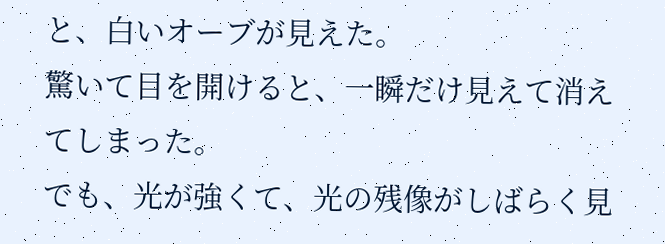と、白いオーブが見えた。
驚いて目を開けると、一瞬だけ見えて消えてしまった。
でも、光が強くて、光の残像がしばらく見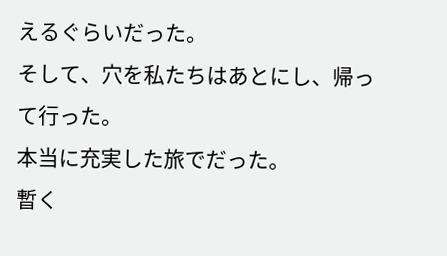えるぐらいだった。
そして、穴を私たちはあとにし、帰って行った。
本当に充実した旅でだった。
暫く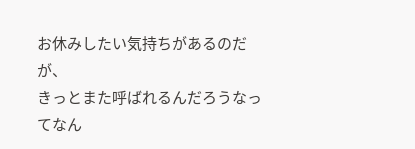お休みしたい気持ちがあるのだが、
きっとまた呼ばれるんだろうなってなん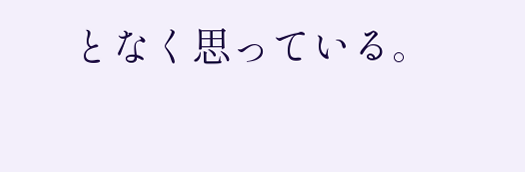となく思っている。